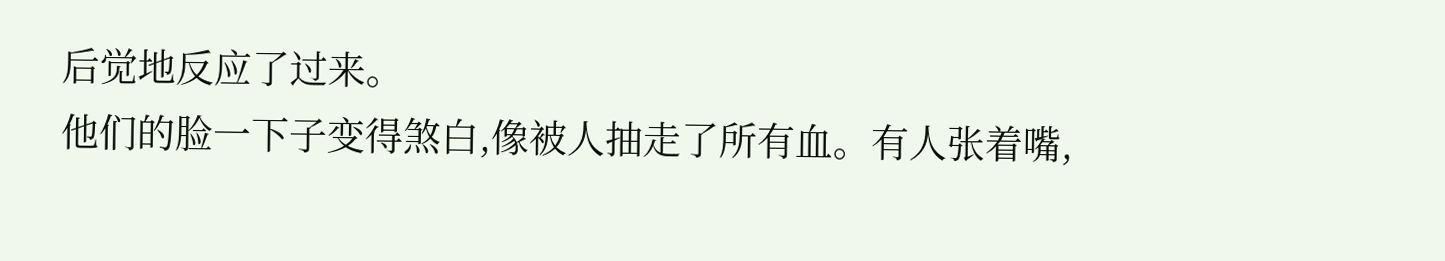后觉地反应了过来。
他们的脸一下子变得煞白,像被人抽走了所有血。有人张着嘴,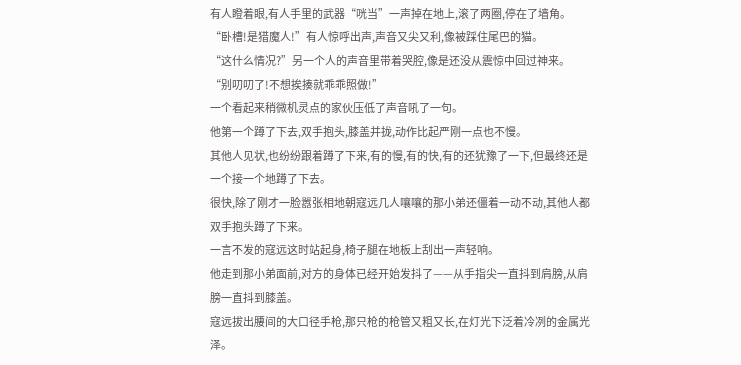有人瞪着眼,有人手里的武器“咣当”一声掉在地上,滚了两圈,停在了墙角。
“卧槽!是猎魔人!”有人惊呼出声,声音又尖又利,像被踩住尾巴的猫。
“这什么情况?”另一个人的声音里带着哭腔,像是还没从震惊中回过神来。
“别叨叨了!不想挨揍就乖乖照做!”
一个看起来稍微机灵点的家伙压低了声音吼了一句。
他第一个蹲了下去,双手抱头,膝盖并拢,动作比起严刚一点也不慢。
其他人见状,也纷纷跟着蹲了下来,有的慢,有的快,有的还犹豫了一下,但最终还是一个接一个地蹲了下去。
很快,除了刚才一脸嚣张相地朝寇远几人嚷嚷的那小弟还僵着一动不动,其他人都双手抱头蹲了下来。
一言不发的寇远这时站起身,椅子腿在地板上刮出一声轻响。
他走到那小弟面前,对方的身体已经开始发抖了——从手指尖一直抖到肩膀,从肩膀一直抖到膝盖。
寇远拔出腰间的大口径手枪,那只枪的枪管又粗又长,在灯光下泛着冷冽的金属光泽。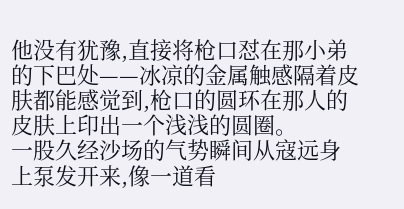他没有犹豫,直接将枪口怼在那小弟的下巴处——冰凉的金属触感隔着皮肤都能感觉到,枪口的圆环在那人的皮肤上印出一个浅浅的圆圈。
一股久经沙场的气势瞬间从寇远身上泵发开来,像一道看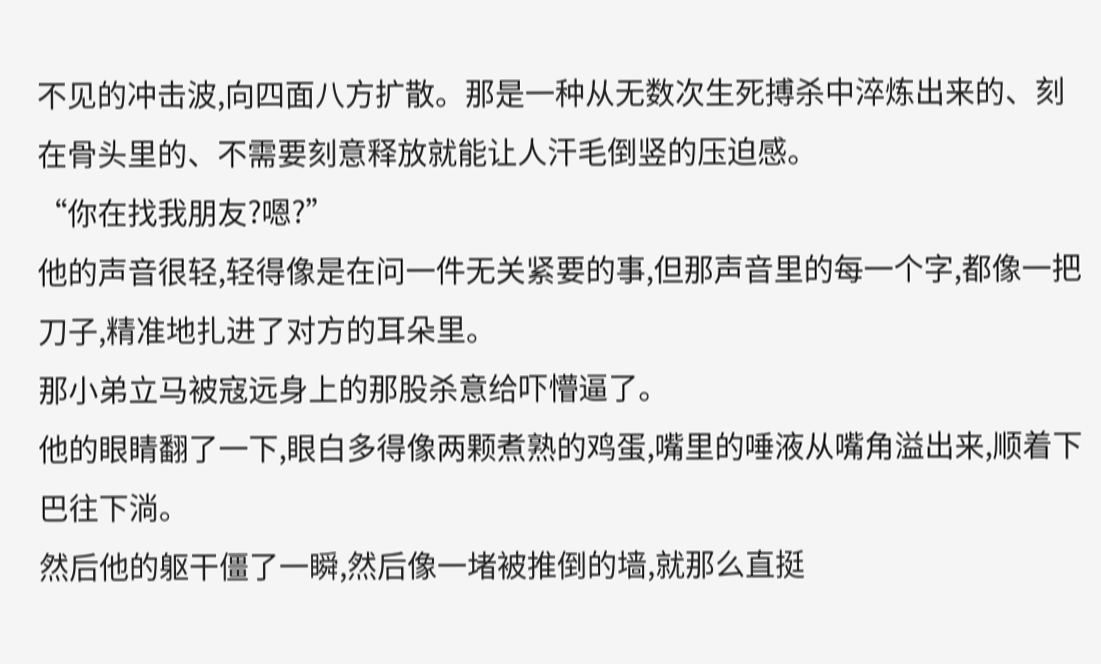不见的冲击波,向四面八方扩散。那是一种从无数次生死搏杀中淬炼出来的、刻在骨头里的、不需要刻意释放就能让人汗毛倒竖的压迫感。
“你在找我朋友?嗯?”
他的声音很轻,轻得像是在问一件无关紧要的事,但那声音里的每一个字,都像一把刀子,精准地扎进了对方的耳朵里。
那小弟立马被寇远身上的那股杀意给吓懵逼了。
他的眼睛翻了一下,眼白多得像两颗煮熟的鸡蛋,嘴里的唾液从嘴角溢出来,顺着下巴往下淌。
然后他的躯干僵了一瞬,然后像一堵被推倒的墙,就那么直挺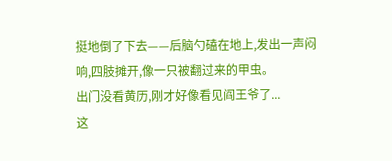挺地倒了下去——后脑勺磕在地上,发出一声闷响,四肢摊开,像一只被翻过来的甲虫。
出门没看黄历,刚才好像看见阎王爷了...
这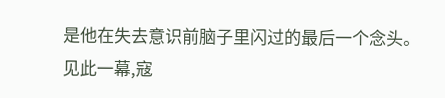是他在失去意识前脑子里闪过的最后一个念头。
见此一幕,寇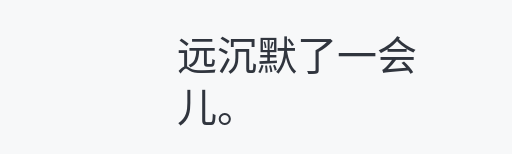远沉默了一会儿。